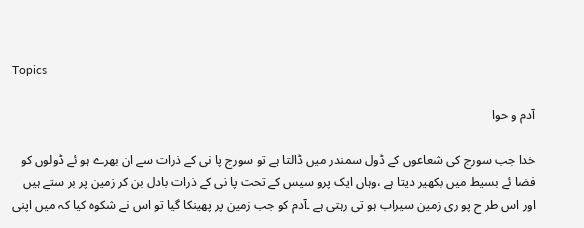Topics

آدم و حوا

خدا جب سورج کی شعاعوں کے ڈول سمندر میں ڈالتا ہے تو سورج پا نی کے ذرات سے ان بھرے ہو ئے ڈولوں کو فضا ئے بسیط میں بکھیر دیتا ہے ،وہاں ایک پرو سیس کے تحت پا نی کے ذرات بادل بن کر زمین پر بر ستے ہیں اور اس طر ح پو ری زمین سیراب ہو تی رہتی ہے ۔آدم کو جب زمین پر پھینکا گیا تو اس نے شکوہ کیا کہ میں اپنی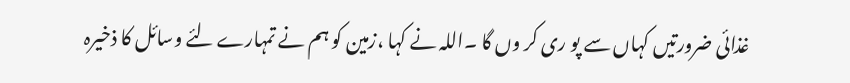غذائی ضرورتیں کہاں سے پو ری کر وں گا ۔اللہ نے کہا ،زمین کو ہم نے تمہارے لئے وسائل کا ذخیرہ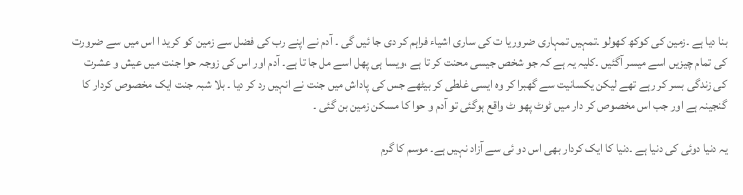بنا دیا ہے ۔زمین کی کوکھ کھولو ۔تمہیں تمہاری ضروریا ت کی ساری اشیاء فراہم کر دی جا ئیں گی ۔ آدم نے اپنے رب کی فضل سے زمین کو کرید ا اس میں سے ضرورت کی تمام چیزیں اسے میسر آگئیں ۔کلیہ یہ ہے کہ جو شخص جیسی محنت کر تا ہے ،ویسا ہی پھل اسے مل جا تا ہے۔ آدم اور اس کی زوجہ حوا جنت میں عیش و عشرت کی زندگی بسر کر رہے تھے لیکن یکسانیت سے گھبرا کر وہ ایسی غلطی کر بیٹھے جس کی پاداش میں جنت نے انہیں رد کر دیا ۔ بلا شبہ جنت ایک مخصوص کردار کا گنجینہ ہے اور جب اس مخصوص کر دار میں ٹوٹ پھو ٹ واقع ہوگئی تو آدم و حوا کا مسکن زمین بن گئی ۔

یہ دنیا دوئی کی دنیا ہے ۔دنیا کا ایک کردار بھی اس دو ئی سے آزاد نہیں ہے۔ موسم کا گرم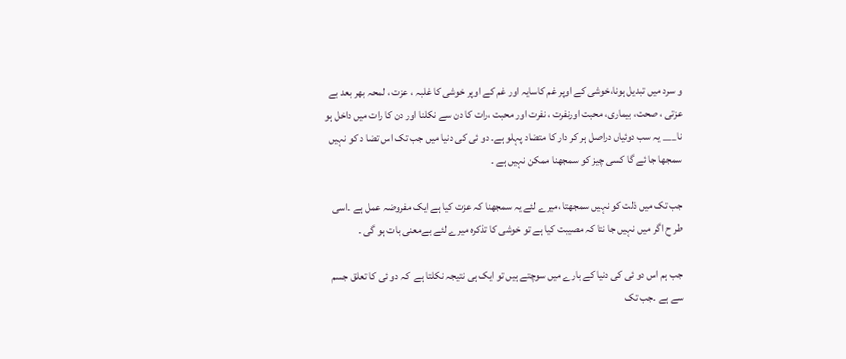و سرد میں تبدیل ہونا،خوشی کے اوپر غم کاسایہ اور غم کے اوپر خوشی کا غلبہ ، عزت ، لمحہ بھر بعد بے عزتی ، صحت، بیماری، محبت اورنفرت ، نفرت اور محبت ،رات کا دن سے نکلنا اور دن کا رات میں داخل ہو نا___ یہ سب دوئیاں دراصل ہر کر دار کا متضاد پہلو ہے۔ دو ئی کی دنیا میں جب تک اس تضا د کو نہیں سمجھا جا ئے گا کسی چیز کو سمجھنا ممکن نہیں ہے ۔

جب تک میں ذلت کو نہیں سمجھتا ،میرے لئے یہ سمجھنا کہ عزت کیا ہے ایک مفروضہ عمل ہے ۔اسی طر ح اگر میں نہیں جا نتا کہ مصیبت کیا ہے تو خوشی کا تذکرہ میرے لئے بےمعنی بات ہو گی ۔

جب ہم اس دو ئی کی دنیا کے بارے میں سوچتے ہیں تو ایک ہی نتیجہ نکلتا ہے  کہ دو ئی کا تعلق جسم سے ہے ۔جب تک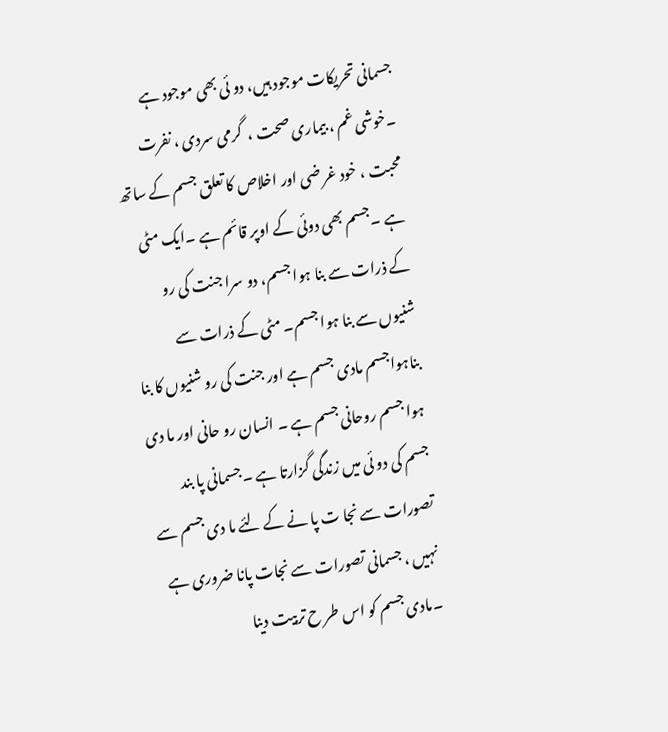جسمانی تحریکات موجود ہیں، دو ئی بھی موجود ہے ۔خوشی غم ، بیماری صحت ،  گرمی سردی ، نفرت محبت ، خود غر ضی اور اخلاص کا تعلق جسم کے ساتھ ہے ۔جسم بھی دوئی کے اوپر قائم ہے ۔ایک مٹی کے ذرات سے بنا ہوا جسم، دو سرا جنت کی رو شنیوں سے بنا ہوا جسم۔ مٹی کے ذرات سے بناہواجسم مادی جسم ہے اور جنت کی رو شنیوں کا بنا ہوا جسم روحانی جسم ہے ۔ انسان رو حانی اور ما دی جسم کی دو ئی میں زندگی گزارتا ہے ۔جسمانی پا بند تصورات سے نجا ت پا نے کے لئے ما دی جسم سے نہیں ، جسمانی تصورات سے نجات پانا ضروری ہے ۔مادی جسم کو اس طر ح تربیت دینا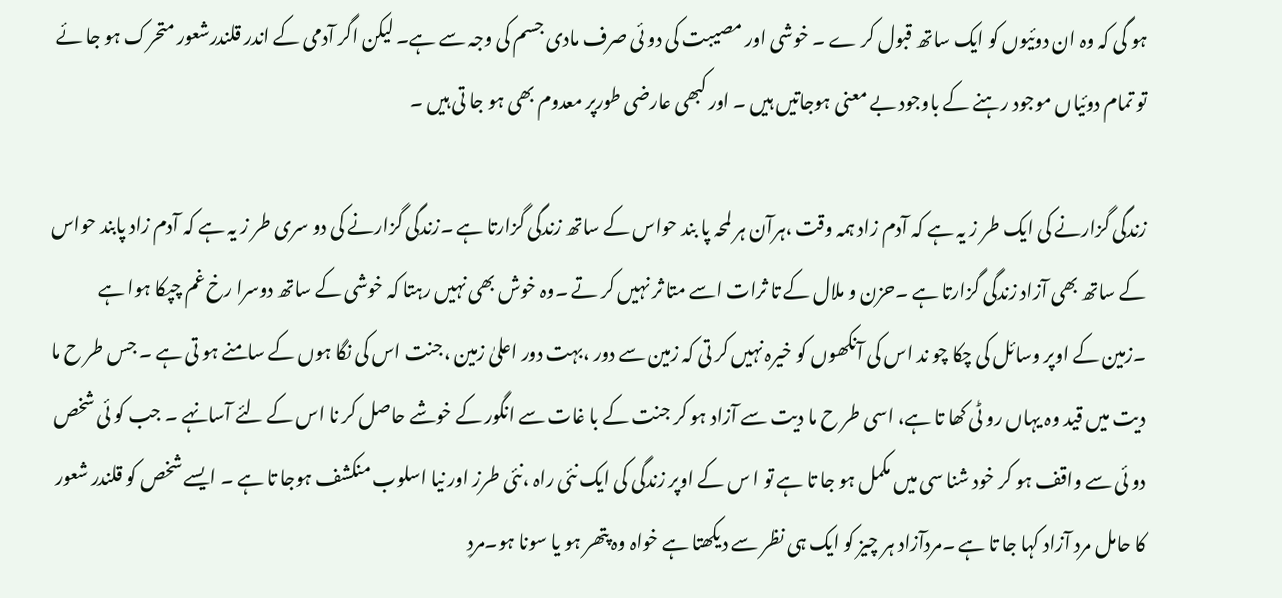ہو گی کہ وہ ان دوئیوں کو ایک ساتھ قبول کر ے ۔ خوشی اور مصیبت کی دو ئی صرف مادی جسم کی وجہ سے ہے۔ لیکن اگر آدمی کے اندر قلندرشعور متحرک ہو جا ئے تو تمام دوئیاں موجود رہنے کے باوجود بے معنی ہوجاتیں ہیں ۔ اور کبھی عارضی طورپر معدوم بھی ہو جا تی ہیں ۔

زندگی گزارنے کی ایک طر ز یہ ہے کہ آدم زاد ہمہ وقت ،ہرآن ہر لمحہ پا بند حواس کے ساتھ زندگی گزارتا ہے ۔زندگی گزارنے کی دو سری طر ز یہ ہے کہ آدم زاد پابند حواس کے ساتھ بھی آزاد زندگی گزارتا ہے ۔حزن و ملال کے تا ثرات اسے متا ثر نہیں کر تے ۔وہ خوش بھی نہیں رہتا کہ خوشی کے ساتھ دوسرا رخ غم چپکا ہوا ہے ۔زمین کے اوپر وسائل کی چکا چو ند اس کی آنکھوں کو خیرہ نہیں کر تی کہ زمین سے دور ،بہت دور اعلیٰ زمین ،جنت اس کی نگا ہوں کے سامنے ہو تی ہے ۔ جس طر ح ما دیت میں قید وہ یہاں رو ٹی کھا تا ہے، اسی طر ح ما دیت سے آزاد ہو کر جنت کے با غات سے انگور کے خوشے حاصل کر نا اس کے لئے آسانہے ۔ جب کو ئی شخص دو ئی سے واقف ہو کر خود شنا سی میں مکمل ہو جا تا ہے تو ا س کے اوپر زندگی کی ایک نئی راہ ،نئی طرز اور نیا اسلوب منکشف ہوجا تا ہے ۔ ایسے شخص کو قلندر شعور کا حامل مرد آزاد کہا جا تا ہے ۔مردآزاد ہر چیز کو ایک ہی نظر سے دیکھتا ہے خواہ وہ پتھر ہو یا سونا ہو۔مردِ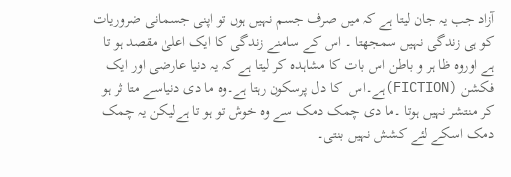آزاد جب یہ جان لیتا ہے کہ میں صرف جسم نہیں ہوں تو اپنی جسمانی ضروریات کو ہی زندگی نہیں سمجھتا ۔ اس کے سامنے زندگی کا ایک اعلیٰ مقصد ہو تا ہے اوروہ ظا ہر و باطن اس بات کا مشاہدہ کر لیتا ہے کہ یہ دنیا عارضی اور ایک فکشن (FICTION)ہے۔اس  کا دل پرسکون رہتا ہے۔وہ ما دی دنیاسے متا ثر ہو کر منتشر نہیں ہوتا ۔ما دی چمک دمک سے وہ خوش تو ہو تا ہےلیکن یہ چمک دمک اسکے لئے کشش نہیں بنتی۔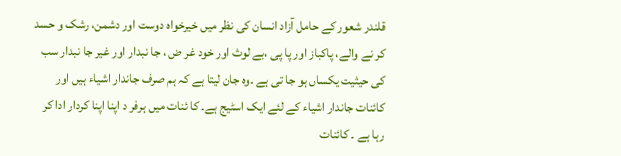قلندر شعور کے حامل آزاد انسان کی نظر میں خیرخواہ دوست اور دشمن، رشک و حسد کر نے والے، پاکباز اور پا پی ،بے لوث اور خود غر ض ، جا نبدار اور غیر جا نبدار سب کی حیثیت یکساں ہو جا تی ہے ۔وہ جان لیتا ہے کہ ہم صرف جاندار اشیاء ہیں اور کائنات جاندار اشیاء کے لئے ایک اسٹیج ہے۔ کا ئنات میں ہرفر د اپنا اپنا کردار ادا کر رہا ہے ۔ کائنات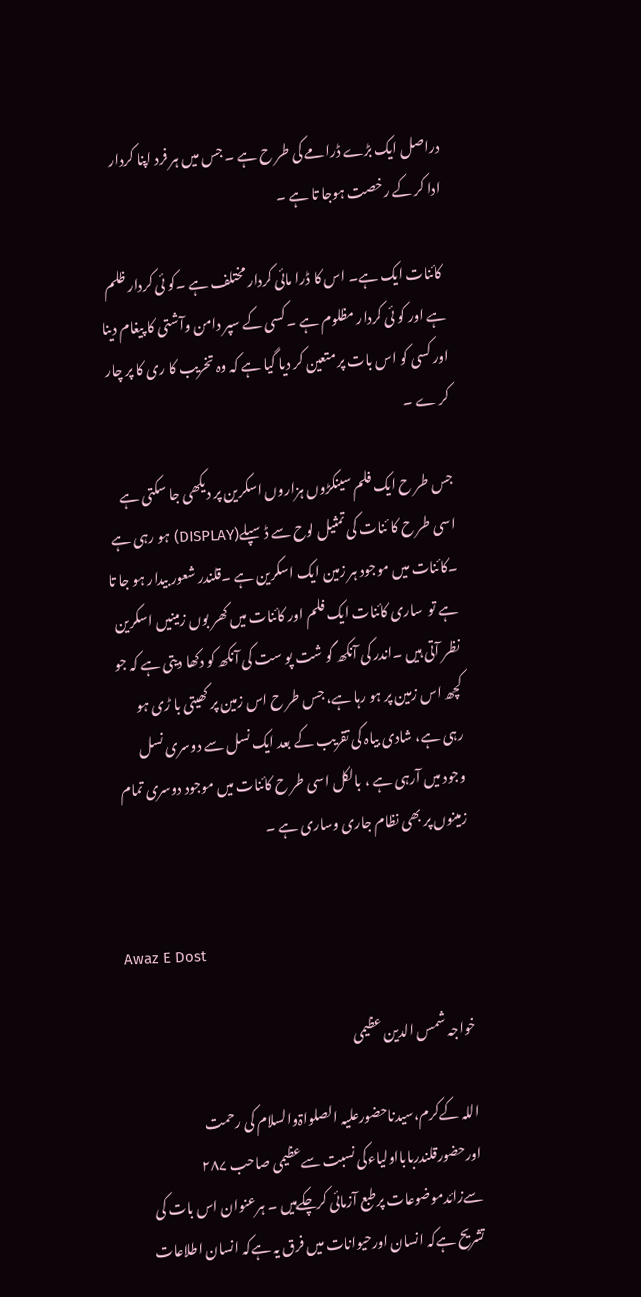دراصل ایک بڑے ڈرامے کی طر ح ہے ۔ جس میں ہر فرد اپنا کردار ادا کر کے رخصت ہوجا تا ہے ۔

 کائنات ایک ہے۔ اس کا ڈرا مائی کردار مختلف ہے ۔کو ئی کردار ظلم ہے اور کو ئی کردار مظلوم ہے ۔ کسی کے سپر دامن وآشتی کا پیغام دینا اور کسی کو اس بات پر متعین کر دیا گیا ہے کہ وہ تخریب کا ری کا پر چار کر ے ۔

جس طر ح ایک فلم سینکڑوں ہزاروں اسکرین پر دیکھی جا سکتی ہے اسی طر ح کا ئنات کی تمثیل لوح سے ڈسپلے(DISPLAY) ہو رہی ہے ۔کائنات میں موجود ہر زمین ایک اسکرین ہے ۔قلندر شعور بیدار ہو جا تا ہے تو  ساری کائنات ایک فلم اور کائنات میں کھر بوں زمینیں اسکرین نظر آتی ہیں ۔اندر کی آنکھ گو شت پو ست کی آنکھ کو دکھا دیتی ہے کہ جو کچھ اس زمین پر ہو رہا ہے، جس طر ح اس زمین پر کھیتی با ڑی ہو رہی ہے، شادی بیاہ کی تقریب کے بعد ایک نسل سے دوسری نسل وجود میں آرہی ہے ، بالکل اسی طر ح کائنات میں موجود دوسری تمام زمینوں پر بھی نظام جاری وساری ہے ۔


Awaz E Dost

خواجہ شمس الدین عظیمی

اللہ کےکرم،سیدناحضورعلیہ الصلواۃوالسلام کی رحمت اورحضورقلندربابااولیاءکی نسبت سےعظیمی صاحب ۲۸۷ سےزائدموضوعات پرطبع آزمائی کرچکےہیں ۔ ہرعنوان اس بات کی تشریح ہےکہ انسان اورحیوانات میں فرق یہ ہےکہ انسان اطلاعات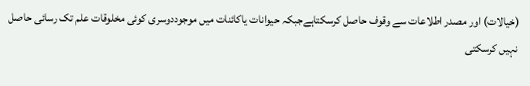(خیالات) اور مصدر اطلاعات سے وقوف حاصل کرسکتاہےجبکہ حیوانات یاکائنات میں موجوددوسری کوئی مخلوقات علم تک رسائی حاصل نہیں کرسکتی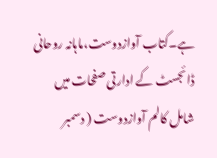ہے۔کتاب آوازدوست،ماہانہ روحانی ڈائجسٹ کے ادارتی صفحات میں شامل کالم آوازدوست ( دسمبر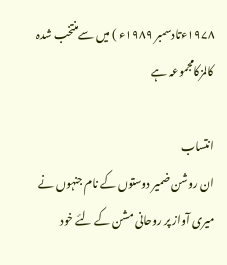۱۹۷۸ءتادسمبر ۱۹۸۹ء ) میں سےمنتخب شدہ کالمزکامجموعہ ہے

انتساب
ان روشن ضمیر دوستوں کے نام جنہوں نے میری آواز پر روحانی مشن کے لئے خود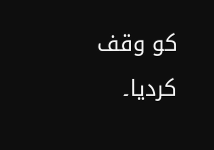کو وقف کردیا۔